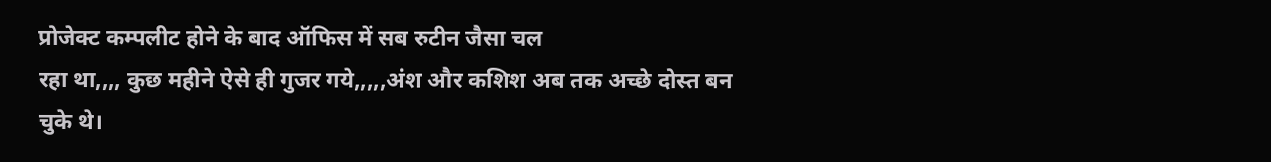प्रोजेक्ट कम्पलीट होने के बाद ऑफिस में सब रुटीन जैसा चल
रहा था,,,, कुछ महीने ऐसे ही गुजर गये,,,,,अंश और कशिश अब तक अच्छे दोस्त बन
चुके थे।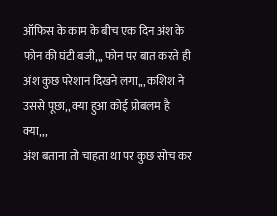ऑफिस के काम के बीच एक दिन अंश के फोन की घंटी बजी,,, फोन पर बात करते ही
अंश कुछ परेशान दिखने लगा,,, कशिश ने उससे पूछा,, क्या हुआ कोई प्रोबलम है क्या,,,
अंश बताना तो चाहता था पर कुछ सोच कर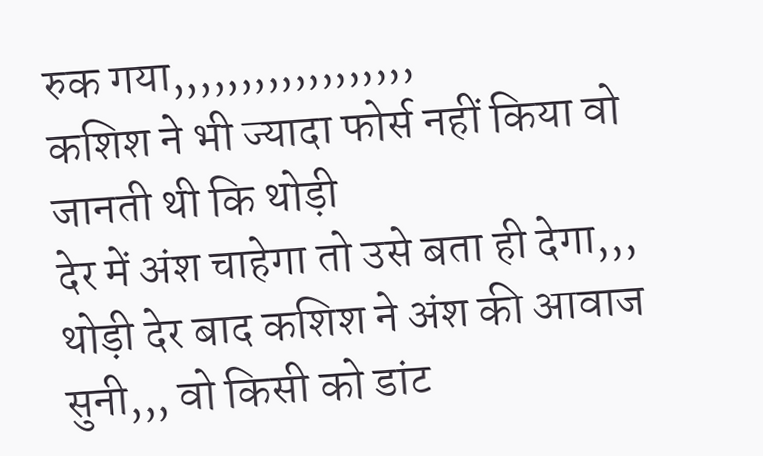रुक गया,,,,,,,,,,,,,,,,,,
कशिश ने भी ज्यादा फोर्स नहीं किया वो जानती थी कि थोड़ी
देर में अंश चाहेगा तो उसे बता ही देगा,,,
थोड़ी देर बाद कशिश ने अंश की आवाज सुनी,,, वो किसी को डांट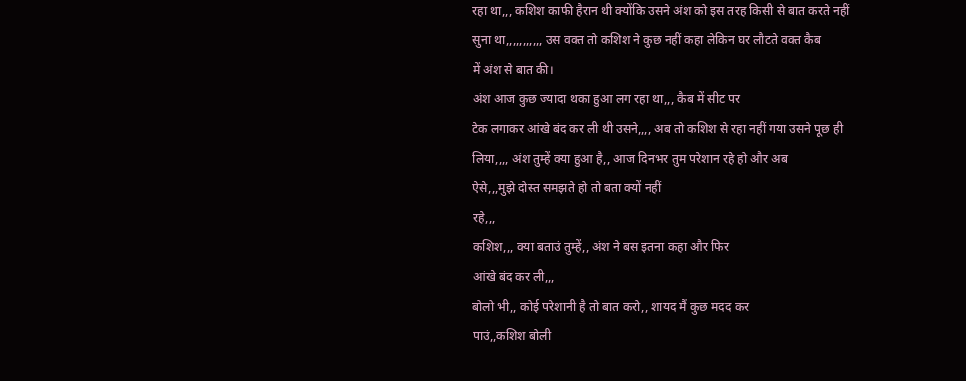रहा था,,, कशिश काफी हैरान थी क्योंकि उसने अंश को इस तरह किसी से बात करते नहीं
सुना था,,,,,,,,,,, उस वक्त तो कशिश ने कुछ नहीं कहा लेकिन घर लौटते वक्त कैब
में अंश से बात की।
अंश आज कुछ ज्यादा थका हुआ लग रहा था,,, कैब में सीट पर
टेक लगाकर आंखे बंद कर ली थी उसने,,,, अब तो कशिश से रहा नहीं गया उसने पूछ ही
लिया,,,, अंश तुम्हें क्या हुआ है,, आज दिनभर तुम परेशान रहे हो और अब
ऐसे,,,मुझे दोस्त समझते हो तो बता क्यों नहीं
रहे,,,
कशिश,,, क्या बताउं तुम्हें,, अंश ने बस इतना कहा और फिर
आंखे बंद कर ली,,,
बोलो भी,, कोई परेशानी है तो बात करो,, शायद मैं कुछ मदद कर
पाउं,,कशिश बोली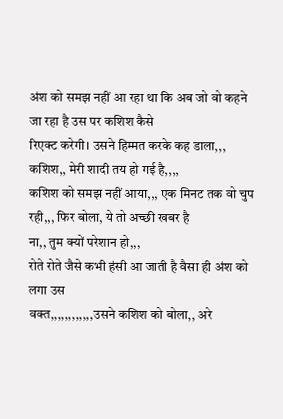अंश को समझ नहीं आ रहा था कि अब जो वो कहने जा रहा है उस पर कशिश कैसे
रिएक्ट करेगी। उसने हिम्मत करके कह डाला,,, कशिश,, मेरी शादी तय हो गई है,,,,
कशिश को समझ नहीं आया,,, एक मिनट तक वो चुप रही,,, फिर बोला, ये तो अच्छी खबर है
ना,, तुम क्यों परेशान हो,,,
रोते रोते जैसे कभी हंसी आ जाती है वैसा ही अंश को लगा उस
वक्त,,,,,,,,,,,,उसने कशिश को बोला,, अरे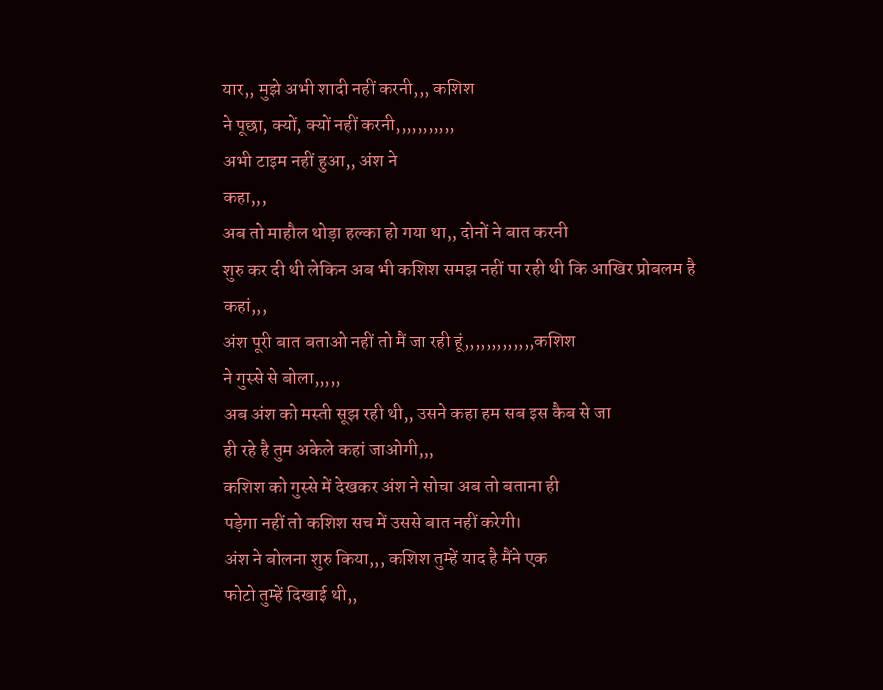यार,, मुझे अभी शादी नहीं करनी,,, कशिश
ने पूछा, क्यों, क्यों नहीं करनी,,,,,,,,,,,
अभी टाइम नहीं हुआ,, अंश ने
कहा,,,
अब तो माहौल थोड़ा हल्का हो गया था,, दोनों ने बात करनी
शुरु कर दी थी लेकिन अब भी कशिश समझ नहीं पा रही थी कि आखिर प्रोबलम है
कहां,,,
अंश पूरी बात बताओ नहीं तो मैं जा रही हूं,,,,,,,,,,,,,कशिश
ने गुस्से से बोला,,,,,
अब अंश को मस्ती सूझ रही थी,, उसने कहा हम सब इस कैब से जा
ही रहे है तुम अकेले कहां जाओगी,,,
कशिश को गुस्से में देखकर अंश ने सोचा अब तो बताना ही
पड़ेगा नहीं तो कशिश सच में उससे बात नहीं करेगी।
अंश ने बोलना शुरु किया,,, कशिश तुम्हें याद है मैंने एक
फोटो तुम्हें दिखाई थी,,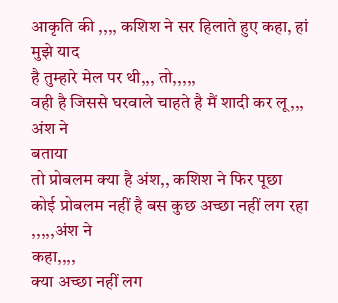आकृति की ,,,, कशिश ने सर हिलाते हुए कहा, हां मुझे याद
है तुम्हारे मेल पर थी,,, तो,,,,,
वही है जिससे घरवाले चाहते है मैं शादी कर लू,,, अंश ने
बताया
तो प्रोबलम क्या है अंश,, कशिश ने फिर पूछा
कोई प्रोबलम नहीं है बस कुछ अच्छा नहीं लग रहा ,,,,,अंश ने
कहा,,,,
क्या अच्छा नहीं लग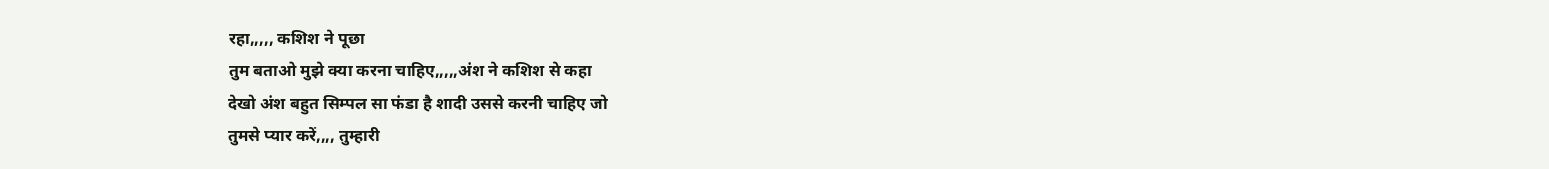रहा,,,,, कशिश ने पूछा
तुम बताओ मुझे क्या करना चाहिए,,,,,अंश ने कशिश से कहा
देखो अंश बहुत सिम्पल सा फंडा है शादी उससे करनी चाहिए जो
तुमसे प्यार करें,,,, तुम्हारी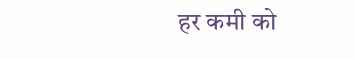हर कमी को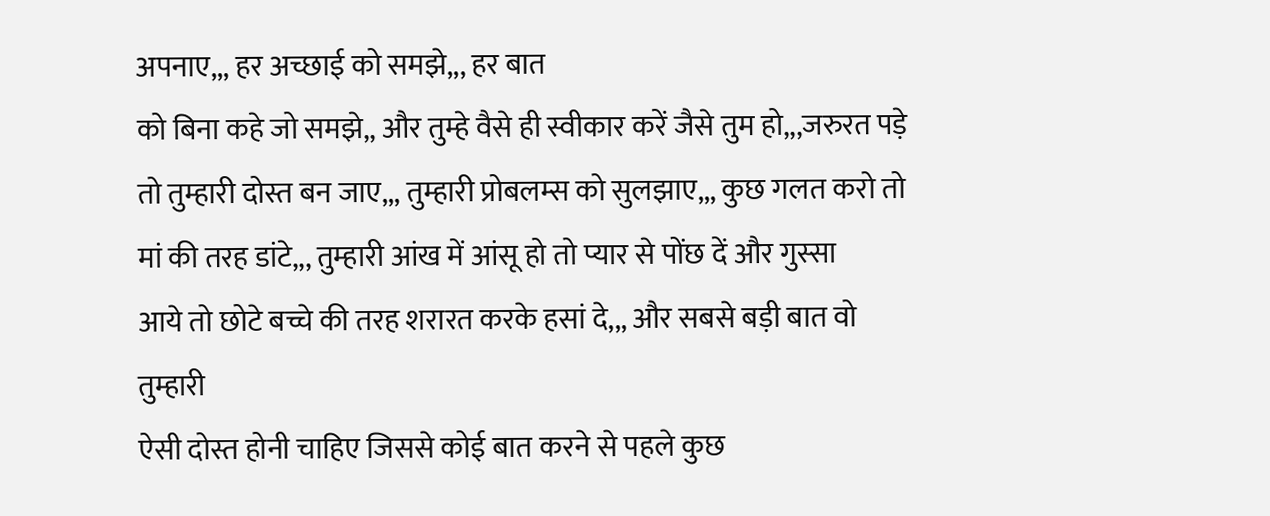अपनाए,,, हर अच्छाई को समझे,,, हर बात
को बिना कहे जो समझे,, और तुम्हे वैसे ही स्वीकार करें जैसे तुम हो,,,जरुरत पड़े
तो तुम्हारी दोस्त बन जाए,,, तुम्हारी प्रोबलम्स को सुलझाए,,, कुछ गलत करो तो
मां की तरह डांटे,,, तुम्हारी आंख में आंसू हो तो प्यार से पोंछ दें और गुस्सा
आये तो छोटे बच्चे की तरह शरारत करके हसां दे,,, और सबसे बड़ी बात वो तुम्हारी
ऐसी दोस्त होनी चाहिए जिससे कोई बात करने से पहले कुछ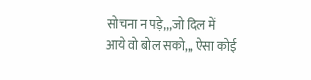सोचना न पड़े,,,जो दिल में
आये वो बोल सको,,, ऐसा कोई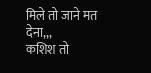मिले तो जाने मत
देना,,,
कशिश तो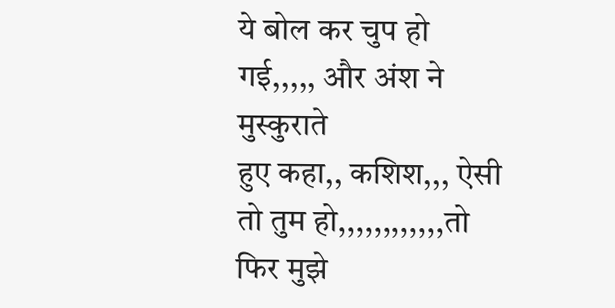ये बोल कर चुप हो गई,,,,, और अंश ने मुस्कुराते
हुए कहा,, कशिश,,, ऐसी तो तुम हो,,,,,,,,,,,,तो फिर मुझे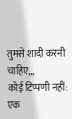तुमसे शादी करनी
चाहिए,,,
कोई टिप्पणी नहीं:
एक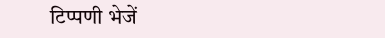टिप्पणी भेजें